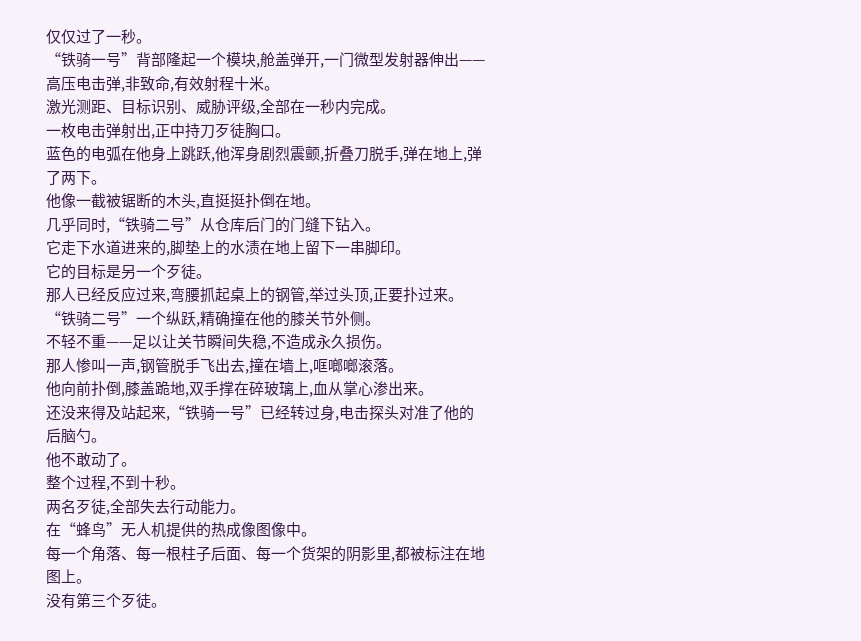仅仅过了一秒。
“铁骑一号”背部隆起一个模块,舱盖弹开,一门微型发射器伸出——
高压电击弹,非致命,有效射程十米。
激光测距、目标识别、威胁评级,全部在一秒内完成。
一枚电击弹射出,正中持刀歹徒胸口。
蓝色的电弧在他身上跳跃,他浑身剧烈震颤,折叠刀脱手,弹在地上,弹了两下。
他像一截被锯断的木头,直挺挺扑倒在地。
几乎同时,“铁骑二号”从仓库后门的门缝下钻入。
它走下水道进来的,脚垫上的水渍在地上留下一串脚印。
它的目标是另一个歹徒。
那人已经反应过来,弯腰抓起桌上的钢管,举过头顶,正要扑过来。
“铁骑二号”一个纵跃,精确撞在他的膝关节外侧。
不轻不重——足以让关节瞬间失稳,不造成永久损伤。
那人惨叫一声,钢管脱手飞出去,撞在墙上,哐啷啷滚落。
他向前扑倒,膝盖跪地,双手撑在碎玻璃上,血从掌心渗出来。
还没来得及站起来,“铁骑一号”已经转过身,电击探头对准了他的后脑勺。
他不敢动了。
整个过程,不到十秒。
两名歹徒,全部失去行动能力。
在“蜂鸟”无人机提供的热成像图像中。
每一个角落、每一根柱子后面、每一个货架的阴影里,都被标注在地图上。
没有第三个歹徒。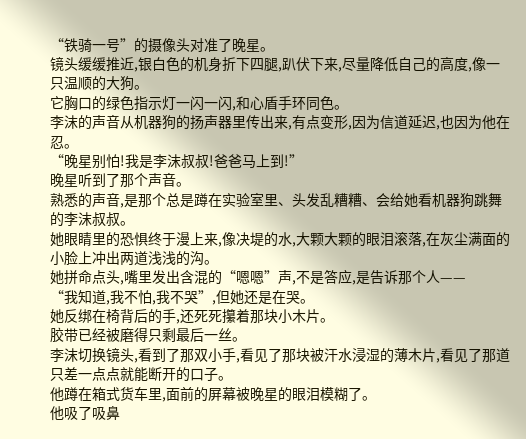“铁骑一号”的摄像头对准了晚星。
镜头缓缓推近,银白色的机身折下四腿,趴伏下来,尽量降低自己的高度,像一只温顺的大狗。
它胸口的绿色指示灯一闪一闪,和心盾手环同色。
李沫的声音从机器狗的扬声器里传出来,有点变形,因为信道延迟,也因为他在忍。
“晚星别怕!我是李沫叔叔!爸爸马上到!”
晚星听到了那个声音。
熟悉的声音,是那个总是蹲在实验室里、头发乱糟糟、会给她看机器狗跳舞的李沫叔叔。
她眼睛里的恐惧终于漫上来,像决堤的水,大颗大颗的眼泪滚落,在灰尘满面的小脸上冲出两道浅浅的沟。
她拼命点头,嘴里发出含混的“嗯嗯”声,不是答应,是告诉那个人——
“我知道,我不怕,我不哭”,但她还是在哭。
她反绑在椅背后的手,还死死攥着那块小木片。
胶带已经被磨得只剩最后一丝。
李沫切换镜头,看到了那双小手,看见了那块被汗水浸湿的薄木片,看见了那道只差一点点就能断开的口子。
他蹲在箱式货车里,面前的屏幕被晚星的眼泪模糊了。
他吸了吸鼻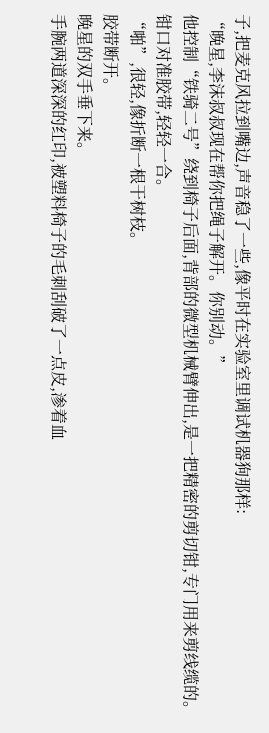子,把麦克风拉到嘴边,声音稳了一些,像平时在实验室里调试机器狗那样:
“晚星,李沫叔叔现在帮你把绳子解开。你别动。”
他控制“铁骑二号”绕到椅子后面,背部的微型机械臂伸出,是一把精密的剪切钳,专门用来剪线缆的。
钳口对准胶带,轻轻一合。
“啪”,很轻,像折断一根干树枝。
胶带断开。
晚星的双手垂下来。
手腕两道深深的红印,被塑料椅子的毛刺刮破了一点皮,渗着血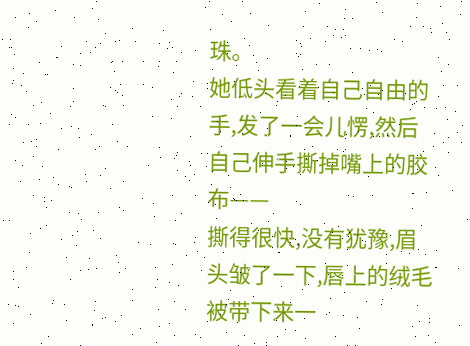珠。
她低头看着自己自由的手,发了一会儿愣,然后自己伸手撕掉嘴上的胶布——
撕得很快,没有犹豫,眉头皱了一下,唇上的绒毛被带下来一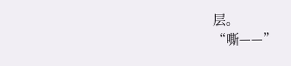层。
“嘶——”